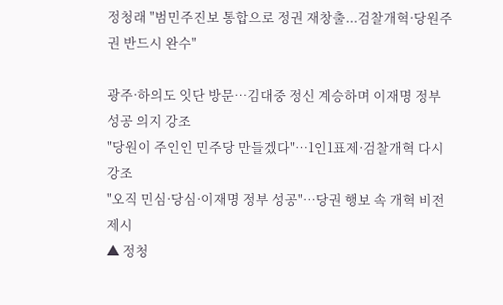정청래 "범민주진보 통합으로 정권 재창출...검찰개혁·당원주권 반드시 완수"

광주·하의도 잇단 방문…김대중 정신 계승하며 이재명 정부 성공 의지 강조
"당원이 주인인 민주당 만들겠다"…1인1표제·검찰개혁 다시 강조
"오직 민심·당심·이재명 정부 성공"…당권 행보 속 개혁 비전 제시
▲ 정청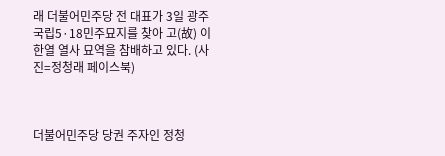래 더불어민주당 전 대표가 3일 광주 국립5·18민주묘지를 찾아 고(故) 이한열 열사 묘역을 참배하고 있다. (사진=정청래 페이스북)



더불어민주당 당권 주자인 정청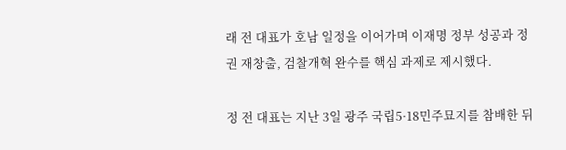래 전 대표가 호남 일정을 이어가며 이재명 정부 성공과 정권 재창출, 검찰개혁 완수를 핵심 과제로 제시했다.

정 전 대표는 지난 3일 광주 국립5·18민주묘지를 참배한 뒤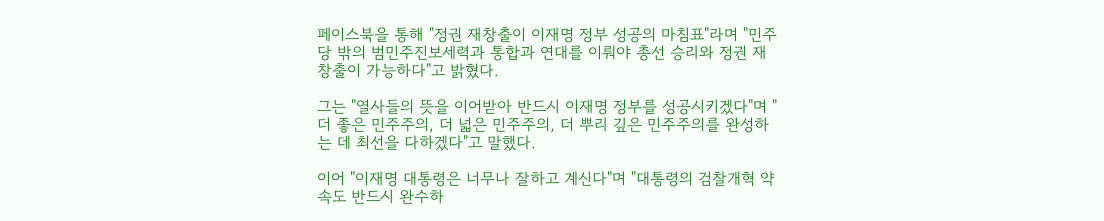페이스북을 통해 "정권 재창출이 이재명 정부 성공의 마침표"라며 "민주당 밖의 범민주진보세력과 통합과 연대를 이뤄야 총선 승리와 정권 재창출이 가능하다"고 밝혔다.

그는 "열사들의 뜻을 이어받아 반드시 이재명 정부를 성공시키겠다"며 "더 좋은 민주주의, 더 넓은 민주주의, 더 뿌리 깊은 민주주의를 완성하는 데 최선을 다하겠다"고 말했다.

이어 "이재명 대통령은 너무나 잘하고 계신다"며 "대통령의 검찰개혁 약속도 반드시 완수하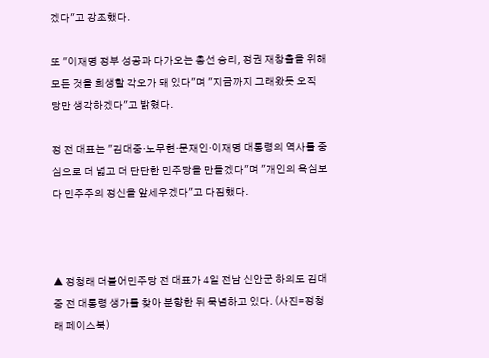겠다"고 강조했다.

또 "이재명 정부 성공과 다가오는 총선 승리, 정권 재창출을 위해 모든 것을 희생할 각오가 돼 있다"며 "지금까지 그래왔듯 오직 당만 생각하겠다"고 밝혔다.

정 전 대표는 "김대중·노무현·문재인·이재명 대통령의 역사를 중심으로 더 넓고 더 단단한 민주당을 만들겠다"며 "개인의 욕심보다 민주주의 정신을 앞세우겠다"고 다짐했다.



▲ 정청래 더불어민주당 전 대표가 4일 전남 신안군 하의도 김대중 전 대통령 생가를 찾아 분향한 뒤 묵념하고 있다. (사진=정청래 페이스북)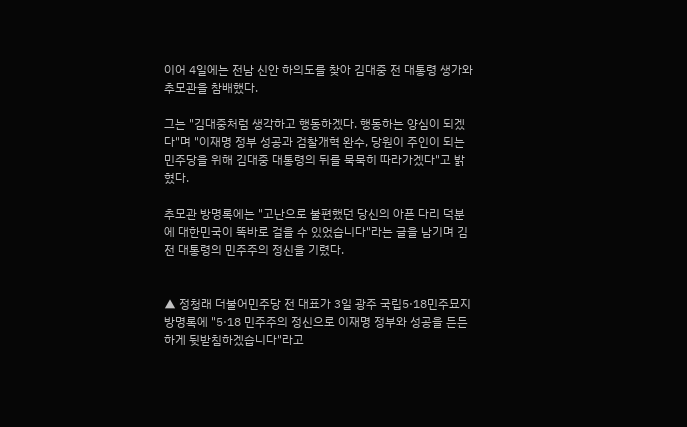이어 4일에는 전남 신안 하의도를 찾아 김대중 전 대통령 생가와 추모관을 참배했다.

그는 "김대중처럼 생각하고 행동하겠다. 행동하는 양심이 되겠다"며 "이재명 정부 성공과 검찰개혁 완수, 당원이 주인이 되는 민주당을 위해 김대중 대통령의 뒤를 묵묵히 따라가겠다"고 밝혔다.

추모관 방명록에는 "고난으로 불편했던 당신의 아픈 다리 덕분에 대한민국이 똑바로 걸을 수 있었습니다"라는 글을 남기며 김 전 대통령의 민주주의 정신을 기렸다.


▲ 정청래 더불어민주당 전 대표가 3일 광주 국립5·18민주묘지 방명록에 "5·18 민주주의 정신으로 이재명 정부와 성공을 든든하게 뒷받침하겠습니다"라고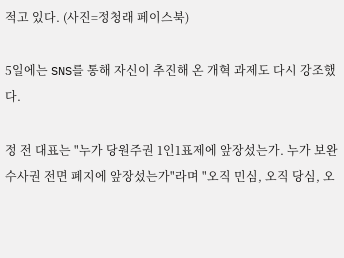적고 있다. (사진=정청래 페이스북)

5일에는 SNS를 통해 자신이 추진해 온 개혁 과제도 다시 강조했다.

정 전 대표는 "누가 당원주권 1인1표제에 앞장섰는가. 누가 보완수사권 전면 폐지에 앞장섰는가"라며 "오직 민심, 오직 당심, 오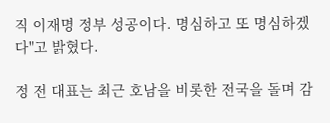직 이재명 정부 성공이다. 명심하고 또 명심하겠다"고 밝혔다.

정 전 대표는 최근 호남을 비롯한 전국을 돌며 감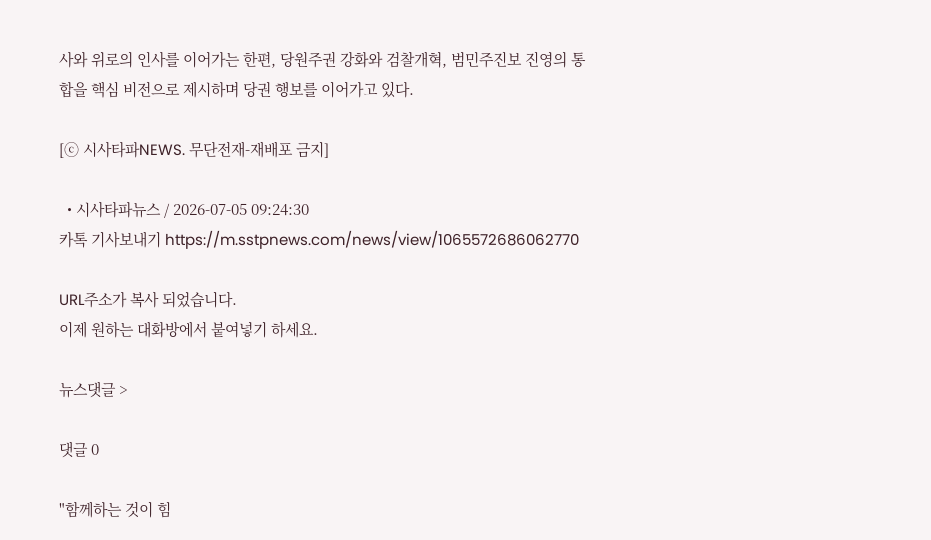사와 위로의 인사를 이어가는 한편, 당원주권 강화와 검찰개혁, 범민주진보 진영의 통합을 핵심 비전으로 제시하며 당권 행보를 이어가고 있다.

[ⓒ 시사타파NEWS. 무단전재-재배포 금지]

  • 시사타파뉴스 / 2026-07-05 09:24:30
카톡 기사보내기 https://m.sstpnews.com/news/view/1065572686062770

URL주소가 복사 되었습니다.
이제 원하는 대화방에서 붙여넣기 하세요.

뉴스댓글 >

댓글 0

"함께하는 것이 힘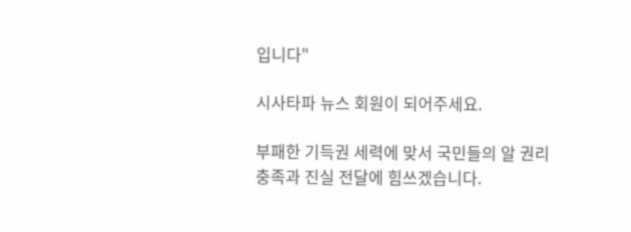입니다"

시사타파 뉴스 회원이 되어주세요.

부패한 기득권 세력에 맞서 국민들의 알 권리 충족과 진실 전달에 힘쓰겠습니다.